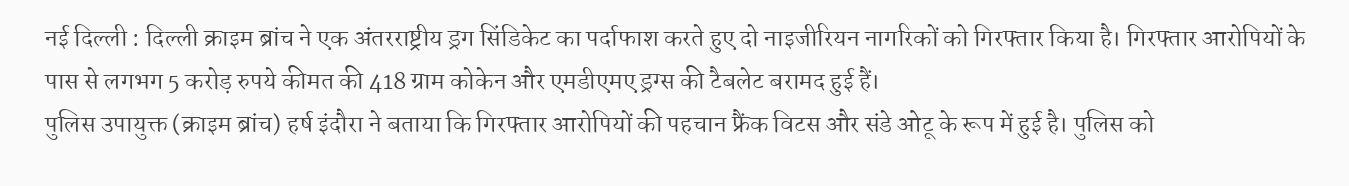नई दिल्ली : दिल्ली क्राइम ब्रांच ने एक अंतरराष्ट्रीय ड्रग सिंडिकेट का पर्दाफाश करते हुए दो नाइजीरियन नागरिकों को गिरफ्तार किया है। गिरफ्तार आरोपियों के पास से लगभग 5 करोड़ रुपये कीमत की 418 ग्राम कोकेन और एमडीएमए ड्रग्स की टैबलेट बरामद हुई हैं।
पुलिस उपायुक्त (क्राइम ब्रांच) हर्ष इंदौरा ने बताया कि गिरफ्तार आरोपियों की पहचान फ्रैंक विटस और संडे ओटू के रूप में हुई है। पुलिस को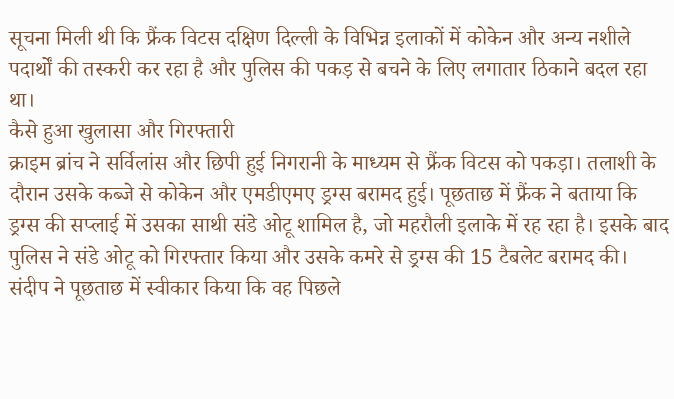सूचना मिली थी कि फ्रैंक विटस दक्षिण दिल्ली के विभिन्न इलाकों में कोकेन और अन्य नशीले पदार्थों की तस्करी कर रहा है और पुलिस की पकड़ से बचने के लिए लगातार ठिकाने बदल रहा था।
कैसे हुआ खुलासा और गिरफ्तारी
क्राइम ब्रांच ने सर्विलांस और छिपी हुई निगरानी के माध्यम से फ्रैंक विटस को पकड़ा। तलाशी के दौरान उसके कब्जे से कोकेन और एमडीएमए ड्रग्स बरामद हुई। पूछताछ में फ्रैंक ने बताया कि ड्रग्स की सप्लाई में उसका साथी संडे ओटू शामिल है, जो महरौली इलाके में रह रहा है। इसके बाद पुलिस ने संडे ओटू को गिरफ्तार किया और उसके कमरे से ड्रग्स की 15 टैबलेट बरामद की।
संदीप ने पूछताछ में स्वीकार किया कि वह पिछले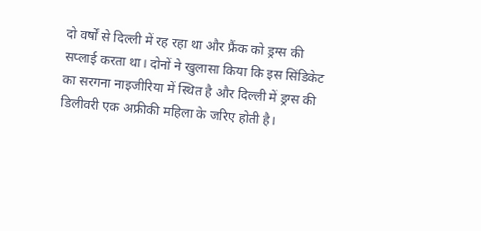दो वर्षों से दिल्ली में रह रहा था और फ्रैंक को ड्रग्स की सप्लाई करता था। दोनों ने खुलासा किया कि इस सिंडिकेट का सरगना नाइजीरिया में स्थित है और दिल्ली में ड्रग्स की डिलीवरी एक अफ्रीकी महिला के जरिए होती है।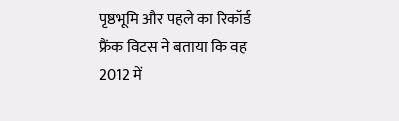पृष्ठभूमि और पहले का रिकॉर्ड
फ्रैंक विटस ने बताया कि वह 2012 में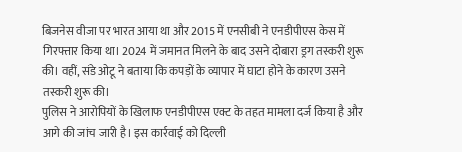बिजनेस वीजा पर भारत आया था और 2015 में एनसीबी ने एनडीपीएस केस में गिरफ्तार किया था। 2024 में जमानत मिलने के बाद उसने दोबारा ड्रग तस्करी शुरू की। वहीं, संडे ओटू ने बताया कि कपड़ों के व्यापार में घाटा होने के कारण उसने तस्करी शुरू की।
पुलिस ने आरोपियों के खिलाफ एनडीपीएस एक्ट के तहत मामला दर्ज किया है और आगे की जांच जारी है। इस कार्रवाई को दिल्ली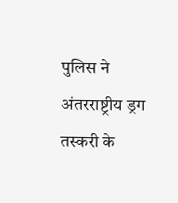पुलिस ने अंतरराष्ट्रीय ड्रग तस्करी के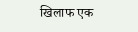खिलाफ एक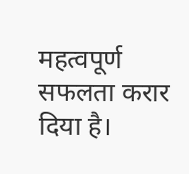महत्वपूर्ण सफलता करार दिया है।